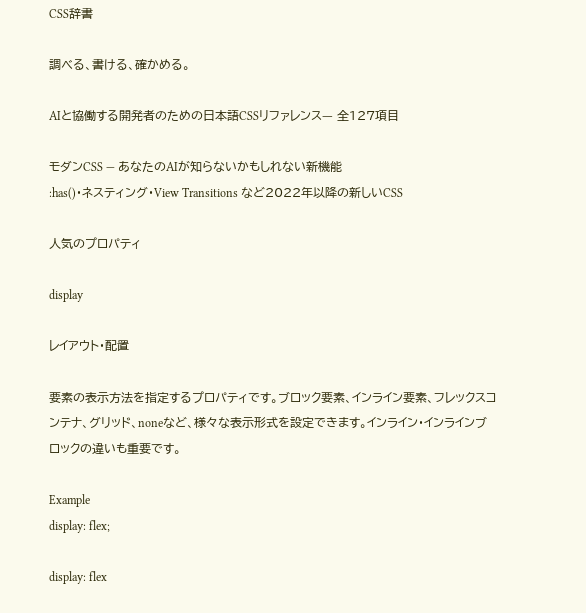CSS辞書

調べる、書ける、確かめる。

AIと協働する開発者のための日本語CSSリファレンス— 全127項目

モダンCSS — あなたのAIが知らないかもしれない新機能
:has()・ネスティング・View Transitions など2022年以降の新しいCSS

人気のプロパティ

display

レイアウト・配置

要素の表示方法を指定するプロパティです。ブロック要素、インライン要素、フレックスコンテナ、グリッド、noneなど、様々な表示形式を設定できます。インライン・インラインブロックの違いも重要です。

Example
display: flex;

display: flex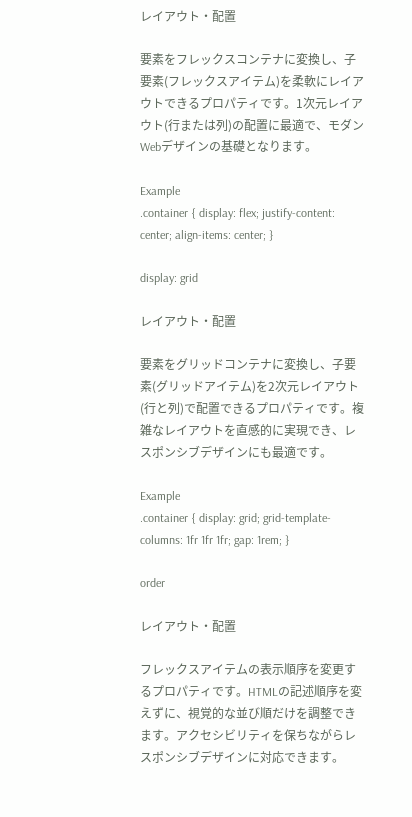レイアウト・配置

要素をフレックスコンテナに変換し、子要素(フレックスアイテム)を柔軟にレイアウトできるプロパティです。1次元レイアウト(行または列)の配置に最適で、モダンWebデザインの基礎となります。

Example
.container { display: flex; justify-content: center; align-items: center; }

display: grid

レイアウト・配置

要素をグリッドコンテナに変換し、子要素(グリッドアイテム)を2次元レイアウト(行と列)で配置できるプロパティです。複雑なレイアウトを直感的に実現でき、レスポンシブデザインにも最適です。

Example
.container { display: grid; grid-template-columns: 1fr 1fr 1fr; gap: 1rem; }

order

レイアウト・配置

フレックスアイテムの表示順序を変更するプロパティです。HTMLの記述順序を変えずに、視覚的な並び順だけを調整できます。アクセシビリティを保ちながらレスポンシブデザインに対応できます。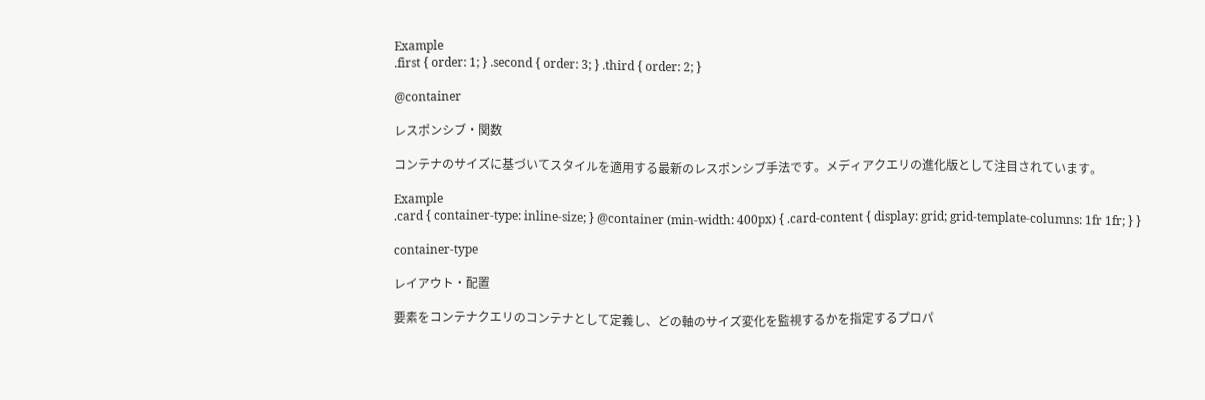Example
.first { order: 1; } .second { order: 3; } .third { order: 2; }

@container

レスポンシブ・関数

コンテナのサイズに基づいてスタイルを適用する最新のレスポンシブ手法です。メディアクエリの進化版として注目されています。

Example
.card { container-type: inline-size; } @container (min-width: 400px) { .card-content { display: grid; grid-template-columns: 1fr 1fr; } }

container-type

レイアウト・配置

要素をコンテナクエリのコンテナとして定義し、どの軸のサイズ変化を監視するかを指定するプロパ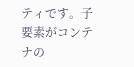ティです。子要素がコンテナの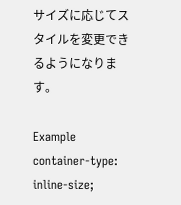サイズに応じてスタイルを変更できるようになります。

Example
container-type: inline-size;